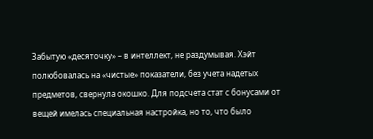Забытую «десяточку» – в интеллект, не раздумывая. Хэйт полюбовалась на «чистые» показатели, без учета надетых предметов, свернула окошко. Для подсчета стат с бонусами от вещей имелась специальная настройка, но то, что было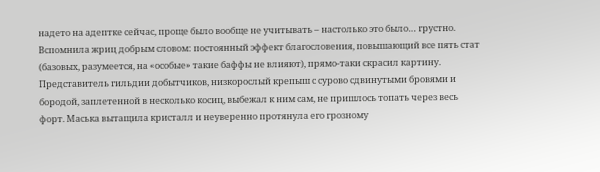надето на адептке сейчас, проще было вообще не учитывать – настолько это было… грустно. Вспомнила жриц добрым словом: постоянный эффект благословения, повышающий все пять стат (базовых, разумеется, на «особые» такие баффы не влияют), прямо-таки скрасил картину.
Представитель гильдии добытчиков, низкорослый крепыш с сурово сдвинутыми бровями и бородой, заплетенной в несколько косиц, выбежал к ним сам, не пришлось топать через весь форт. Маська вытащила кристалл и неуверенно протянула его грозному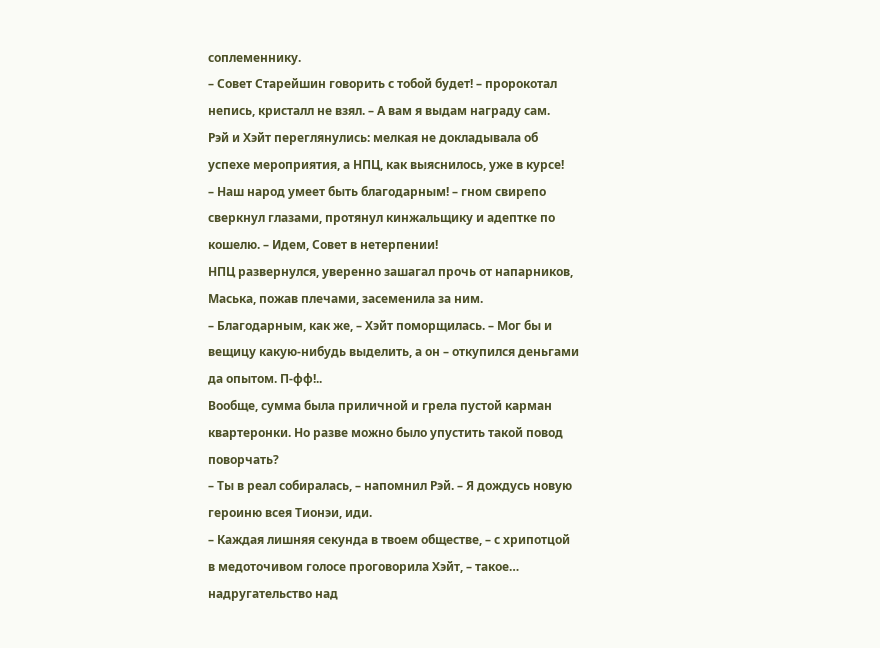соплеменнику.
– Совет Старейшин говорить с тобой будет! – пророкотал непись, кристалл не взял. – А вам я выдам награду сам.
Рэй и Хэйт переглянулись: мелкая не докладывала об успехе мероприятия, а НПЦ, как выяснилось, уже в курсе!
– Наш народ умеет быть благодарным! – гном свирепо сверкнул глазами, протянул кинжальщику и адептке по кошелю. – Идем, Совет в нетерпении!
НПЦ развернулся, уверенно зашагал прочь от напарников, Маська, пожав плечами, засеменила за ним.
– Благодарным, как же, – Хэйт поморщилась. – Мог бы и вещицу какую-нибудь выделить, а он – откупился деньгами да опытом. П-фф!..
Вообще, сумма была приличной и грела пустой карман квартеронки. Но разве можно было упустить такой повод поворчать?
– Ты в реал собиралась, – напомнил Рэй. – Я дождусь новую героиню всея Тионэи, иди.
– Каждая лишняя секунда в твоем обществе, – с хрипотцой в медоточивом голосе проговорила Хэйт, – такое… надругательство над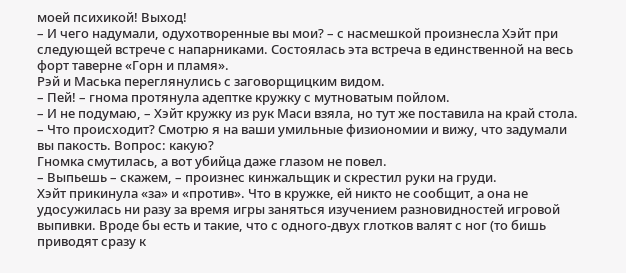моей психикой! Выход!
– И чего надумали, одухотворенные вы мои? – с насмешкой произнесла Хэйт при следующей встрече с напарниками. Состоялась эта встреча в единственной на весь форт таверне «Горн и пламя».
Рэй и Маська переглянулись с заговорщицким видом.
– Пей! – гнома протянула адептке кружку с мутноватым пойлом.
– И не подумаю, – Хэйт кружку из рук Маси взяла, но тут же поставила на край стола. – Что происходит? Смотрю я на ваши умильные физиономии и вижу, что задумали вы пакость. Вопрос: какую?
Гномка смутилась, а вот убийца даже глазом не повел.
– Выпьешь – скажем, – произнес кинжальщик и скрестил руки на груди.
Хэйт прикинула «за» и «против». Что в кружке, ей никто не сообщит, а она не удосужилась ни разу за время игры заняться изучением разновидностей игровой выпивки. Вроде бы есть и такие, что с одного-двух глотков валят с ног (то бишь приводят сразу к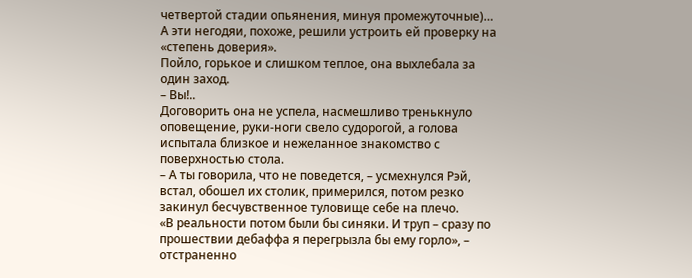четвертой стадии опьянения, минуя промежуточные)… А эти негодяи, похоже, решили устроить ей проверку на «степень доверия».
Пойло, горькое и слишком теплое, она выхлебала за один заход.
– Вы!..
Договорить она не успела, насмешливо тренькнуло оповещение, руки-ноги свело судорогой, а голова испытала близкое и нежеланное знакомство с поверхностью стола.
– А ты говорила, что не поведется, – усмехнулся Рэй, встал, обошел их столик, примерился, потом резко закинул бесчувственное туловище себе на плечо.
«В реальности потом были бы синяки. И труп – сразу по прошествии дебаффа я перегрызла бы ему горло», – отстраненно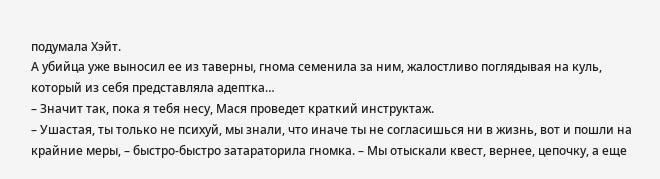подумала Хэйт.
А убийца уже выносил ее из таверны, гнома семенила за ним, жалостливо поглядывая на куль, который из себя представляла адептка…
– Значит так, пока я тебя несу, Мася проведет краткий инструктаж.
– Ушастая, ты только не психуй, мы знали, что иначе ты не согласишься ни в жизнь, вот и пошли на крайние меры, – быстро-быстро затараторила гномка. – Мы отыскали квест, вернее, цепочку, а еще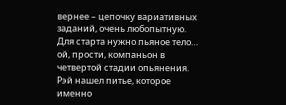вернее – цепочку вариативных заданий, очень любопытную. Для старта нужно пьяное тело… ой, прости, компаньон в четвертой стадии опьянения. Рэй нашел питье, которое именно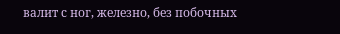валит с ног, железно, без побочных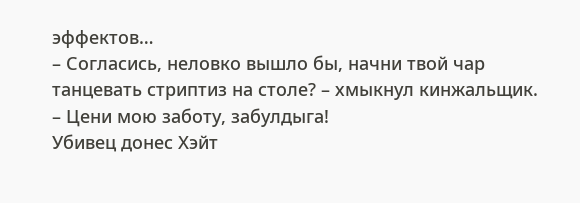эффектов…
– Согласись, неловко вышло бы, начни твой чар танцевать стриптиз на столе? – хмыкнул кинжальщик. – Цени мою заботу, забулдыга!
Убивец донес Хэйт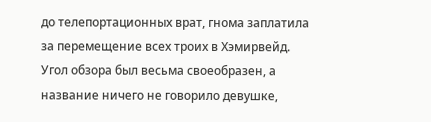до телепортационных врат, гнома заплатила за перемещение всех троих в Хэмирвейд. Угол обзора был весьма своеобразен, а название ничего не говорило девушке,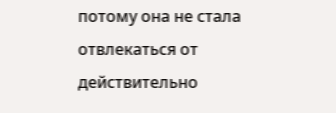потому она не стала отвлекаться от действительно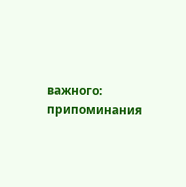важного: припоминания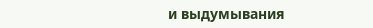и выдумывания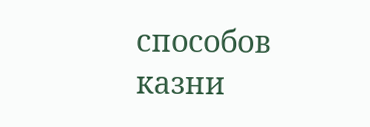способов казни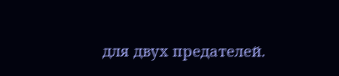для двух предателей.